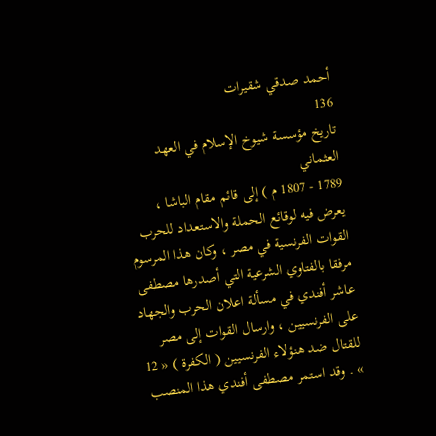أحمد صدقي شقيرات
136
تاريخ مؤسسة شيوخ الإسلام في العهد العثماني
1789 - 1807 م ) إلى قائم مقام الباشا ، يعرض فيه لوقائع الحملة والاستعداد للحرب القوات الفرنسية في مصر ، وكان هذا المرسوم مرفقا بالفتاوي الشرعية التي أصدرها مصطفى عاشر أفندي في مسألة اعلان الحرب والجهاد على الفرنسيين ، وارسال القوات إلى مصر للقتال ضد هنؤلاء الفرنسيين ( الكفرة ) « 12 » . وقد استمر مصطفى أفندي هذا المنصب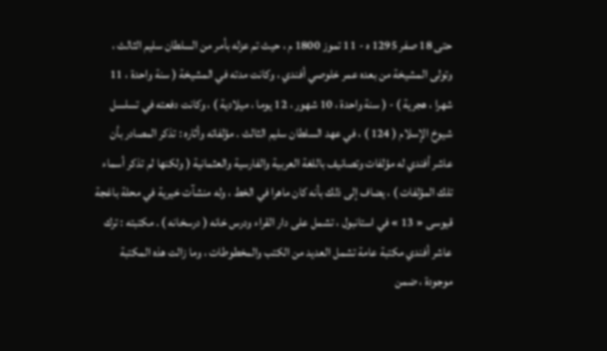حتى 18 صفر 1295 ه - 11 تموز 1800 م ، حيث تم عزله بأمر من السلطان سليم الثالث ، وتولى المشيخة من بعده عمر خلوصي أفندي ، وكانت مدته في المشيخة ( سنة واحدة ، 11 شهرا ، هجرية ) - ( سنة واحدة ، 10 شهور ، 12 يوما ، ميلادية ) ، وكانت دفعته في تسلسل شيوخ الإسلام ( 124 ) ، في عهد السلطان سليم الثالث . مؤلفاته وأثاره : تذكر المصادر بأن عاشر أفندي له مؤلفات وتصانيف باللغة العربية والفارسية والعثمانية ( ولكنها لم تذكر أسماء تلك المؤلفات ) ، يضاف إلى ذلك بأنه كان ماهرا في الخط ، وله منشآت خيرية في محلة باغجة قيوسى « 13 » في استانبول ، تشمل على دار القراء ودرس خانه ( درسخانه ) . مكتبته : ترك عاشر أفندي مكتبة عامة تشمل العديد من الكتب والمخطوطات ، وما زالت هذه المكتبة موجودة ، ضمن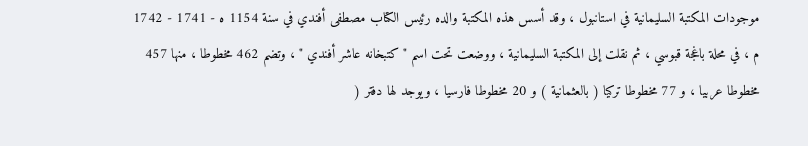موجودات المكتبة السليمانية في استانبول ، وقد أسس هذه المكتبة والده رئيس الكتاب مصطفى أفندي في سنة 1154 ه - 1741 - 1742 م ، في محلة باغجة قبوسي ، ثم نقلت إلى المكتبة السليمانية ، ووضعت تحت اسم " كتبخانه عاشر أفندي " ، وتضم 462 مخطوطا ، منها 457 مخطوطا عربيا ، و 77 مخطوطا تركيا ( بالعثمانية ) و 20 مخطوطا فارسيا ، ويوجد لها دفتر (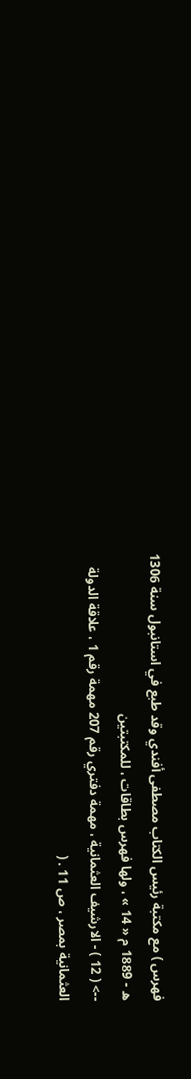فهرس ) مع مكتبة رئيس الكتاب مصطفى أفندي وقد طبع في استانبول سنة 1306 ه - 1889 م « 14 » ، ولها فهرس بطاقات ، للمكتبتين
--> ( 12 ) - الارشيف العثمانية ، مهمة دفتري رقم 207 مهمة رقم 1 ، علاقة الدولة العثمانية بمصر ، ص 11 . (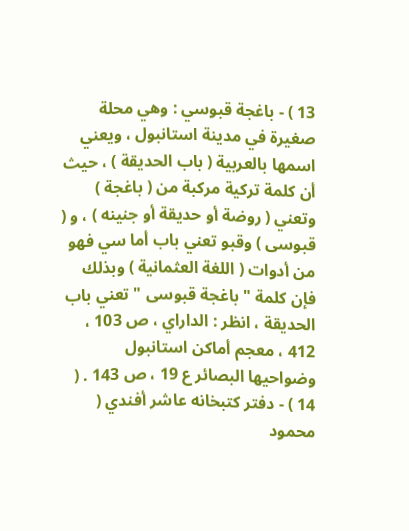13 ) - باغجة قبوسي : وهي محلة صغيرة في مدينة استانبول ، ويعني اسمها بالعربية ( باب الحديقة ) ، حيث أن كلمة تركية مركبة من ( باغجة ) وتعني ( روضة أو حديقة أو جنينه ) ، و ( قبوسى ) وقبو تعني باب أما سي فهو من أدوات ( اللغة العثمانية ) وبذلك فإن كلمة " باغجة قبوسى " تعني باب الحديقة ، انظر : الداراي ، ص 103 ، 412 ، معجم أماكن استانبول وضواحيها البصائر ع 19 ، ص 143 . ( 14 ) - دفتر كتبخانه عاشر أفندي ( محمود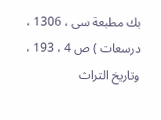بك مطبعة سى ، 1306 ، درسعات ) ص 4 ، 193 ، وتاريخ التراث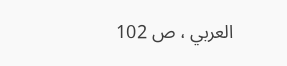العربي ، ص 102